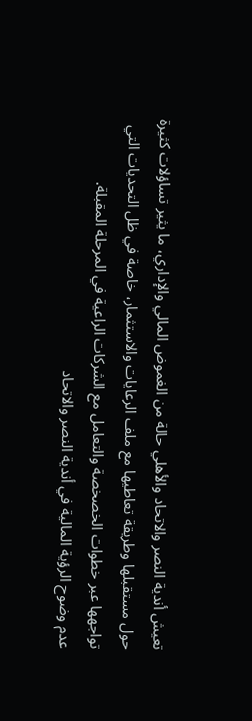تعيش أندية النصر والاتحاد والأهلي حالة من الغموض المالي والإداري، ما يثير تساؤلات كثيرة حول مستقبلها وطريقة تعاطيها مع ملف الرعايات والاستثمار، خاصة في ظل التحديات التي تواجهها عبر خطوات الخصخصة والتعامل مع الشركات الراعية في المرحلة المقبلة.
عدم وضوح الرؤية المالية في أندية النصر والاتحاد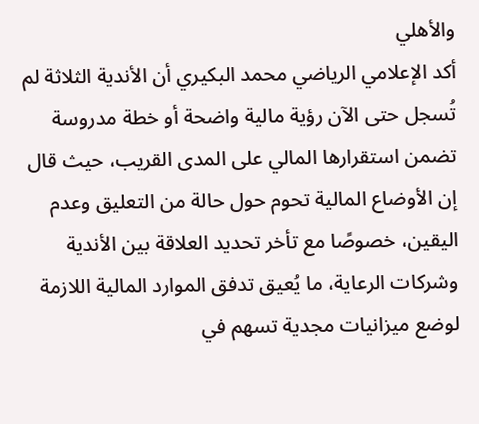والأهلي
أكد الإعلامي الرياضي محمد البكيري أن الأندية الثلاثة لم تُسجل حتى الآن رؤية مالية واضحة أو خطة مدروسة تضمن استقرارها المالي على المدى القريب، حيث قال إن الأوضاع المالية تحوم حول حالة من التعليق وعدم اليقين، خصوصًا مع تأخر تحديد العلاقة بين الأندية وشركات الرعاية، ما يُعيق تدفق الموارد المالية اللازمة لوضع ميزانيات مجدية تسهم في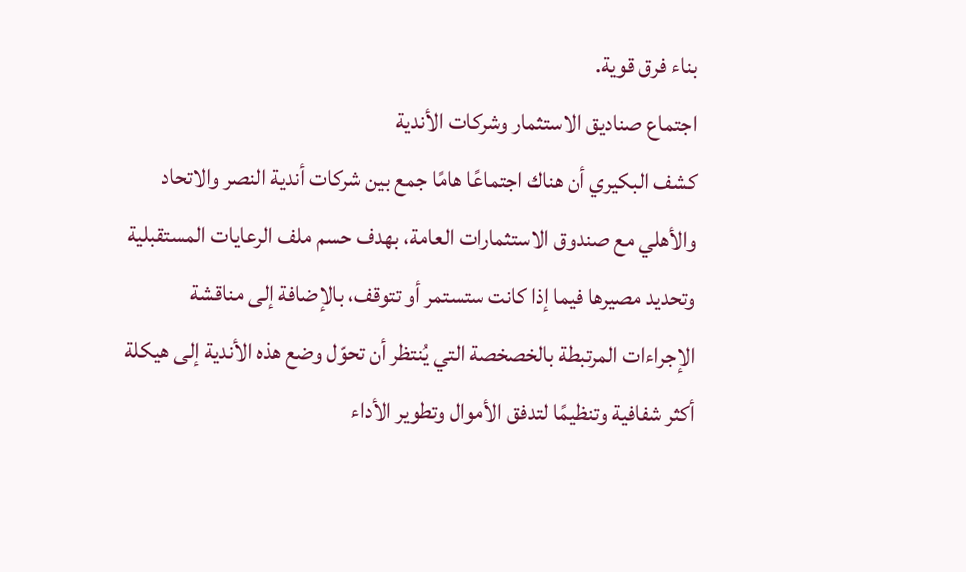بناء فرق قوية.
اجتماع صناديق الاستثمار وشركات الأندية
كشف البكيري أن هناك اجتماعًا هامًا جمع بين شركات أندية النصر والاتحاد والأهلي مع صندوق الاستثمارات العامة، بهدف حسم ملف الرعايات المستقبلية وتحديد مصيرها فيما إذا كانت ستستمر أو تتوقف، بالإضافة إلى مناقشة الإجراءات المرتبطة بالخصخصة التي يُنتظر أن تحوّل وضع هذه الأندية إلى هيكلة أكثر شفافية وتنظيمًا لتدفق الأموال وتطوير الأداء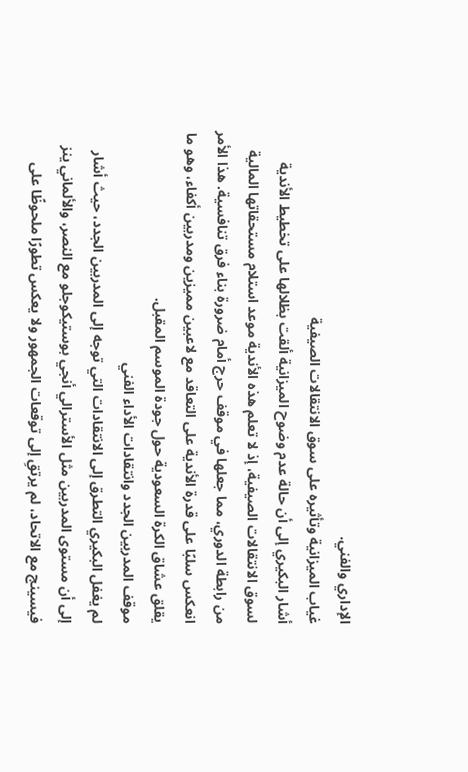الإداري والفني.
غياب الميزانية وتأثيره على سوق الانتقالات الصيفية
أشار البكيري إلى أن حالة عدم وضوح الميزانية ألقت بظلالها على تخطيط الأندية لسوق الانتقالات الصيفية، إذ لا تعلم هذه الأندية موعد استلام مستحقاتها المالية من رابطة الدوري، مما جعلها في موقف حرج أمام ضرورة بناء فرق تنافسية. هذا الأمر انعكس سلبًا على قدرة الأندية على التعاقد مع لاعبين مميزين ومدربين أكفاء، وهو ما يقلق عشاق الكرة السعودية حول جودة الموسم المقبل.
موقف المدربين الجدد وانتقادات الأداء الفني
لم يغفل البكيري التطرق إلى الانتقادات التي توجه إلى المدربين الجدد، حيث أشار إلى أن مستوى المدربين مثل الأسترالي أنجي بوستيكوجلو مع النصر، والألماني ينز فيسينج مع الاتحاد، لم يرتقِ إلى توقعات الجمهور ولا يعكس تطورًا ملحوظًا على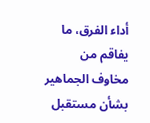أداء الفرق، ما يفاقم من مخاوف الجماهير بشأن مستقبل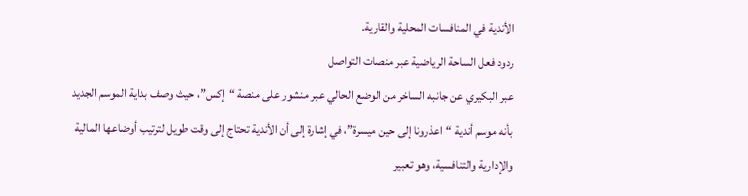الأندية في المنافسات المحلية والقارية.
ردود فعل الساحة الرياضية عبر منصات التواصل
عبر البكيري عن جانبه الساخر من الوضع الحالي عبر منشور على منصة “إكس”، حيث وصف بداية الموسم الجديد بأنه موسم أندية “اعذرونا إلى حين ميسرة”، في إشارة إلى أن الأندية تحتاج إلى وقت طويل لترتيب أوضاعها المالية والإدارية والتنافسية، وهو تعبير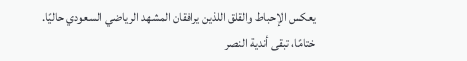يعكس الإحباط والقلق اللذين يرافقان المشهد الرياضي السعودي حاليًا.
ختامًا، تبقى أندية النصر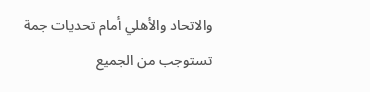والاتحاد والأهلي أمام تحديات جمة تستوجب من الجميع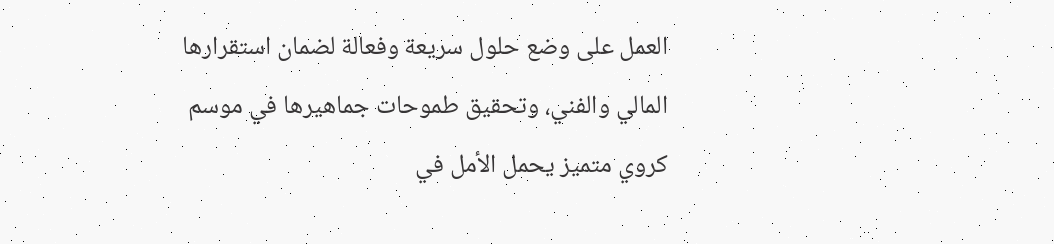العمل على وضع حلول سريعة وفعالة لضمان استقرارها المالي والفني، وتحقيق طموحات جماهيرها في موسم كروي متميز يحمل الأمل في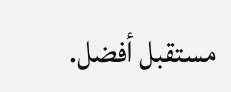مستقبل أفضل.